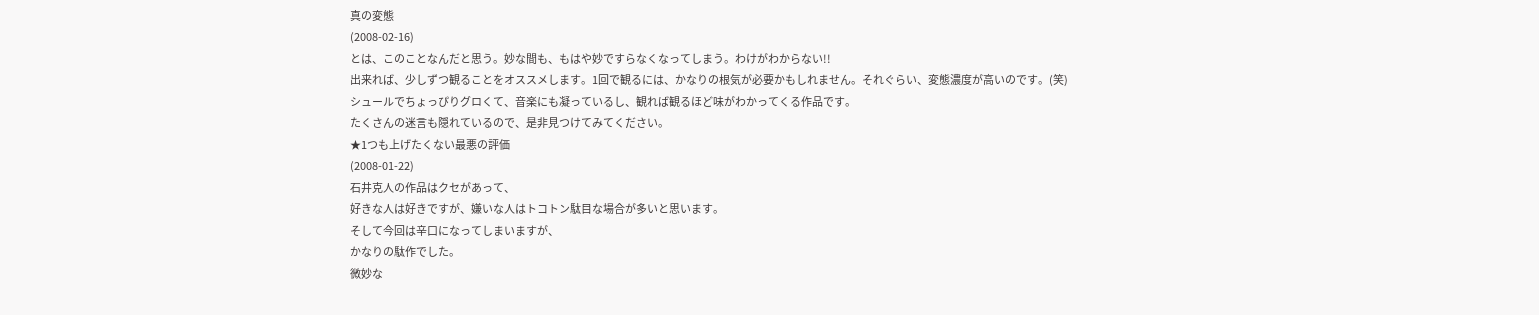真の変態
(2008-02-16)
とは、このことなんだと思う。妙な間も、もはや妙ですらなくなってしまう。わけがわからない!!
出来れば、少しずつ観ることをオススメします。1回で観るには、かなりの根気が必要かもしれません。それぐらい、変態濃度が高いのです。(笑)
シュールでちょっぴりグロくて、音楽にも凝っているし、観れば観るほど味がわかってくる作品です。
たくさんの迷言も隠れているので、是非見つけてみてください。
★1つも上げたくない最悪の評価
(2008-01-22)
石井克人の作品はクセがあって、
好きな人は好きですが、嫌いな人はトコトン駄目な場合が多いと思います。
そして今回は辛口になってしまいますが、
かなりの駄作でした。
微妙な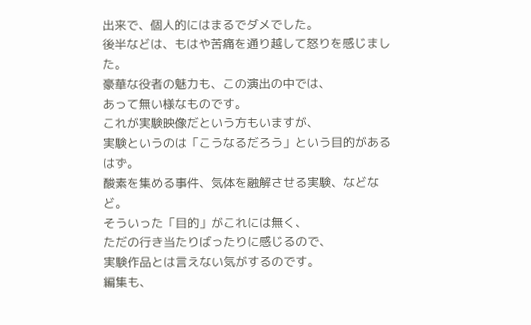出来で、個人的にはまるでダメでした。
後半などは、もはや苦痛を通り越して怒りを感じました。
豪華な役者の魅力も、この演出の中では、
あって無い様なものです。
これが実験映像だという方もいますが、
実験というのは「こうなるだろう」という目的があるはず。
酸素を集める事件、気体を融解させる実験、などなど。
そういった「目的」がこれには無く、
ただの行き当たりばったりに感じるので、
実験作品とは言えない気がするのです。
編集も、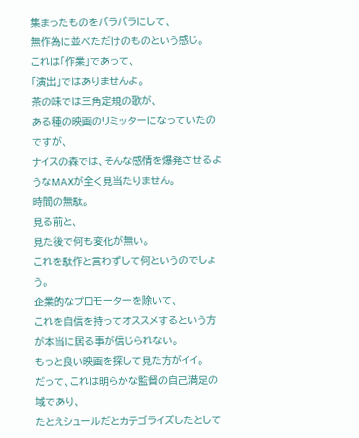集まったものをバラバラにして、
無作為に並べただけのものという感じ。
これは「作業」であって、
「演出」ではありませんよ。
茶の味では三角定規の歌が、
ある種の映画のリミッターになっていたのですが、
ナイスの森では、そんな感情を爆発させるようなMAXが全く見当たりません。
時間の無駄。
見る前と、
見た後で何も変化が無い。
これを駄作と言わずして何というのでしょう。
企業的なプロモーターを除いて、
これを自信を持ってオススメするという方が本当に居る事が信じられない。
もっと良い映画を探して見た方がイイ。
だって、これは明らかな監督の自己満足の域であり、
たとえシュールだとカテゴライズしたとして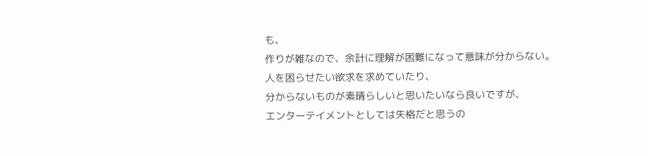も、
作りが雑なので、余計に理解が困難になって意味が分からない。
人を困らせたい欲求を求めていたり、
分からないものが素晴らしいと思いたいなら良いですが、
エンターテイメントとしては失格だと思うの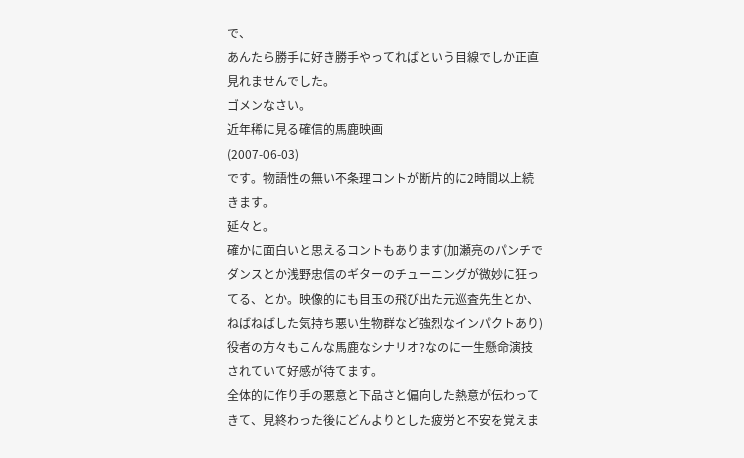で、
あんたら勝手に好き勝手やってればという目線でしか正直見れませんでした。
ゴメンなさい。
近年稀に見る確信的馬鹿映画
(2007-06-03)
です。物語性の無い不条理コントが断片的に2時間以上続きます。
延々と。
確かに面白いと思えるコントもあります(加瀬亮のパンチでダンスとか浅野忠信のギターのチューニングが微妙に狂ってる、とか。映像的にも目玉の飛び出た元巡査先生とか、ねばねばした気持ち悪い生物群など強烈なインパクトあり)
役者の方々もこんな馬鹿なシナリオ?なのに一生懸命演技されていて好感が待てます。
全体的に作り手の悪意と下品さと偏向した熱意が伝わってきて、見終わった後にどんよりとした疲労と不安を覚えま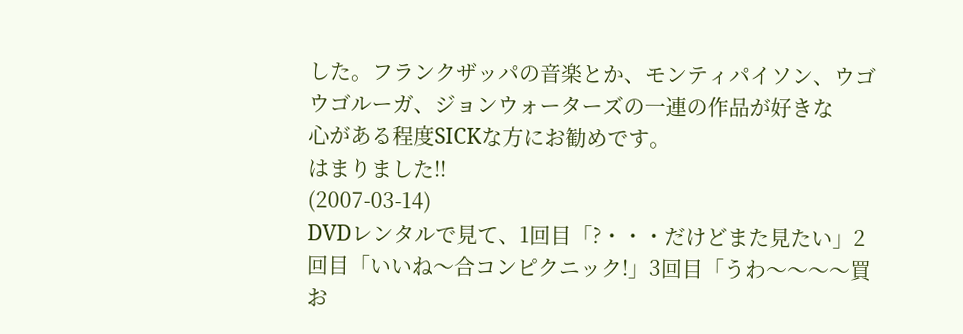した。フランクザッパの音楽とか、モンティパイソン、ウゴウゴルーガ、ジョンウォーターズの一連の作品が好きな
心がある程度SICKな方にお勧めです。
はまりました!!
(2007-03-14)
DVDレンタルで見て、1回目「?・・・だけどまた見たい」2回目「いいね〜合コンピクニック!」3回目「うわ〜〜〜〜買お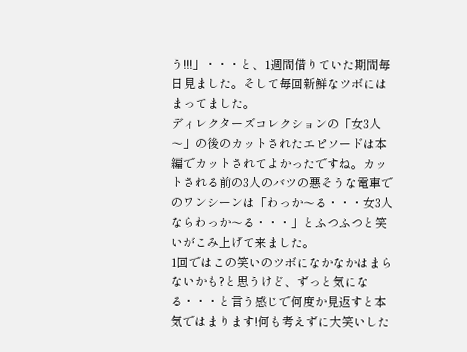う!!!」・・・と、1週間借りていた期間毎日見ました。そして毎回新鮮なツボにはまってました。
ディレクターズコレクションの「女3人〜」の後のカットされたエピソードは本編でカットされてよかったですね。カットされる前の3人のバツの悪そうな電車でのワンシーンは「わっか〜る・・・女3人ならわっか〜る・・・」とふつふつと笑いがこみ上げて来ました。
1回ではこの笑いのツボになかなかはまらないかも?と思うけど、ずっと気になる・・・と言う感じで何度か見返すと本気ではまります!何も考えずに大笑いした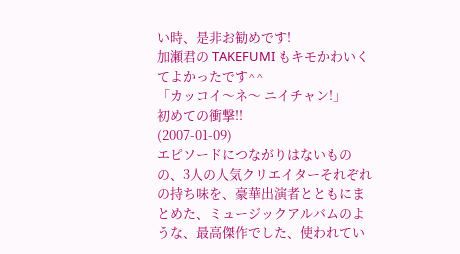い時、是非お勧めです!
加瀬君の TAKEFUMI もキモかわいくてよかったです^^
「カッコイ〜ネ〜 ニイチャン!」
初めての衝撃!!
(2007-01-09)
エピソードにつながりはないものの、3人の人気クリエイターそれぞれの持ち味を、豪華出演者とともにまとめた、ミュージックアルバムのような、最高傑作でした、使われてい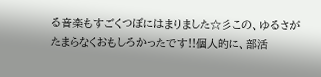る音楽もすごくつぼにはまりました☆彡この、ゆるさがたまらなくおもしろかったです!!個人的に、部活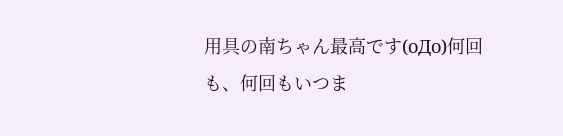用具の南ちゃん最高です(оДо)何回も、何回もいつま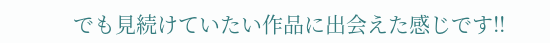でも見続けていたい作品に出会えた感じです!!